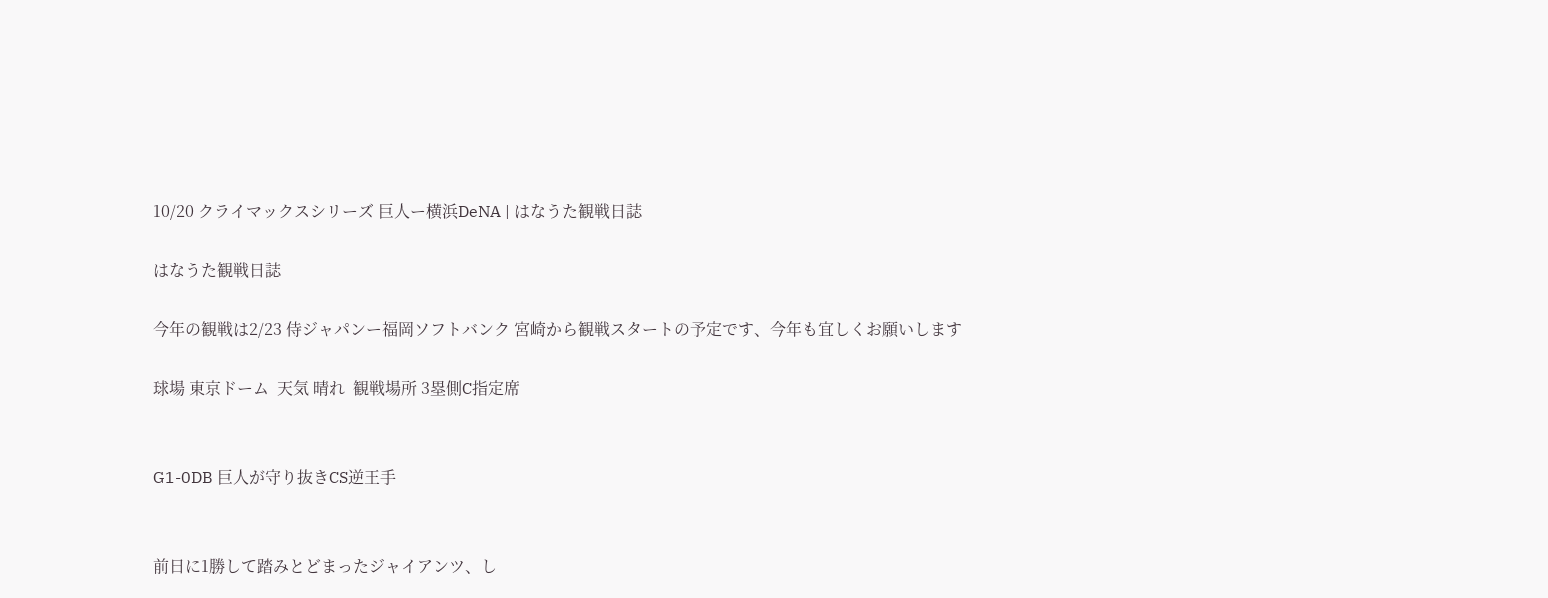10/20 クライマックスシリーズ 巨人ー横浜DeNA | はなうた観戦日誌

はなうた観戦日誌

今年の観戦は2/23 侍ジャパンー福岡ソフトバンク 宮崎から観戦スタートの予定です、今年も宜しくお願いします

球場 東京ドーム  天気 晴れ  観戦場所 3塁側C指定席


G1-0DB 巨人が守り抜きCS逆王手


前日に1勝して踏みとどまったジャイアンツ、し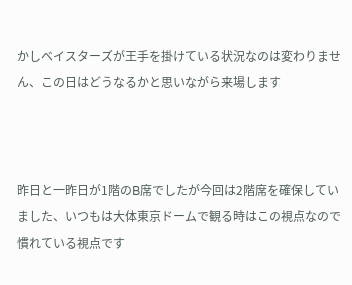かしベイスターズが王手を掛けている状況なのは変わりません、この日はどうなるかと思いながら来場します



昨日と一昨日が1階のB席でしたが今回は2階席を確保していました、いつもは大体東京ドームで観る時はこの視点なので慣れている視点です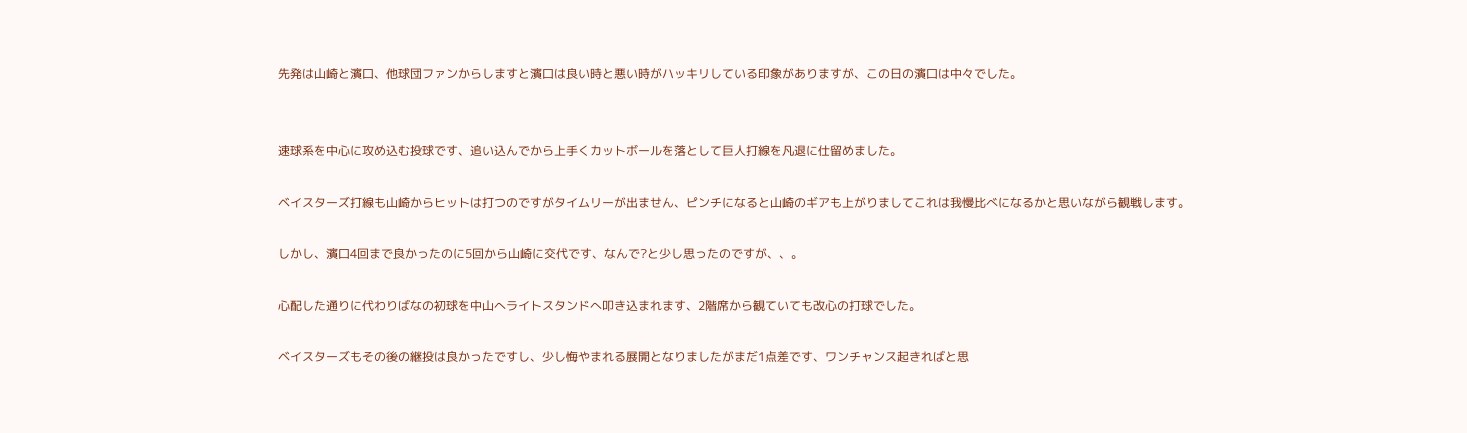先発は山崎と濱口、他球団ファンからしますと濱口は良い時と悪い時がハッキリしている印象がありますが、この日の濱口は中々でした。


速球系を中心に攻め込む投球です、追い込んでから上手くカットボールを落として巨人打線を凡退に仕留めました。

ベイスターズ打線も山崎からヒットは打つのですがタイムリーが出ません、ピンチになると山崎のギアも上がりましてこれは我慢比べになるかと思いながら観戦します。

しかし、濱口4回まで良かったのに5回から山崎に交代です、なんで?と少し思ったのですが、、。

心配した通りに代わりばなの初球を中山へライトスタンドへ叩き込まれます、2階席から観ていても改心の打球でした。

ベイスターズもその後の継投は良かったですし、少し悔やまれる展開となりましたがまだ1点差です、ワンチャンス起きればと思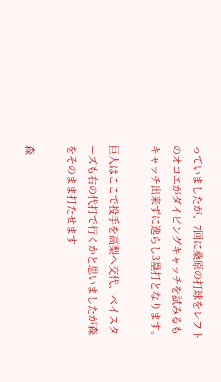っていましたが、7回に桑原の打球をレフトのオコエがダイビングキャッチを試みるもキャッチ出来ずに逸らし3塁打となります。

巨人はここで投手を高梨へ交代、ベイスターズも右の代打で行くかと思いましたが森をそのまま打たせます

森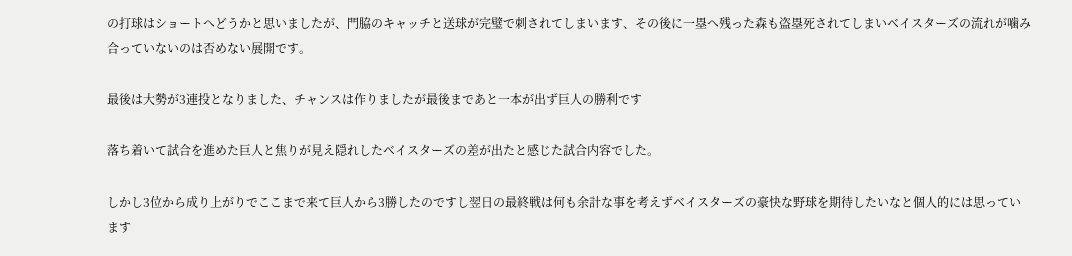の打球はショートへどうかと思いましたが、門脇のキャッチと送球が完璧で刺されてしまいます、その後に一塁へ残った森も盗塁死されてしまいベイスターズの流れが噛み合っていないのは否めない展開です。

最後は大勢が3連投となりました、チャンスは作りましたが最後まであと一本が出ず巨人の勝利です

落ち着いて試合を進めた巨人と焦りが見え隠れしたベイスターズの差が出たと感じた試合内容でした。

しかし3位から成り上がりでここまで来て巨人から3勝したのですし翌日の最終戦は何も余計な事を考えずベイスターズの豪快な野球を期待したいなと個人的には思っています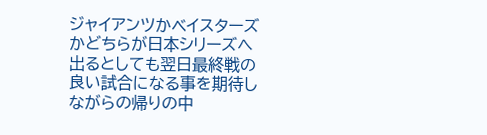ジャイアンツかベイスターズかどちらが日本シリーズへ出るとしても翌日最終戦の良い試合になる事を期待しながらの帰りの中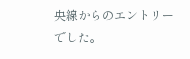央線からのエントリーでした。